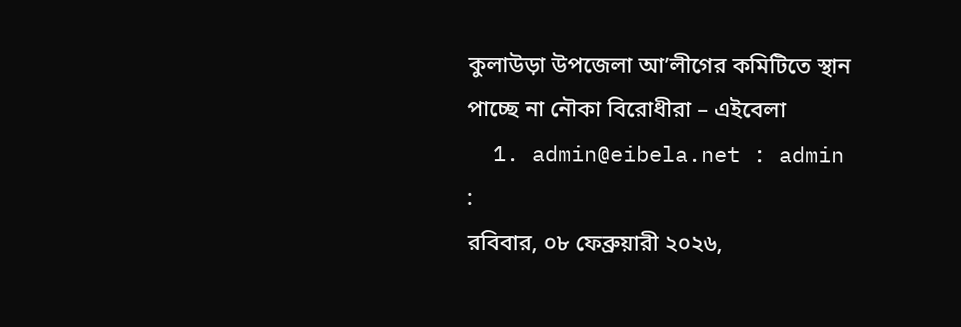কুলাউড়া উপজেলা আ’লীগের কমিটিতে স্থান পাচ্ছে না নৌকা বিরোধীরা – এইবেলা
  1. admin@eibela.net : admin :
রবিবার, ০৮ ফেব্রুয়ারী ২০২৬,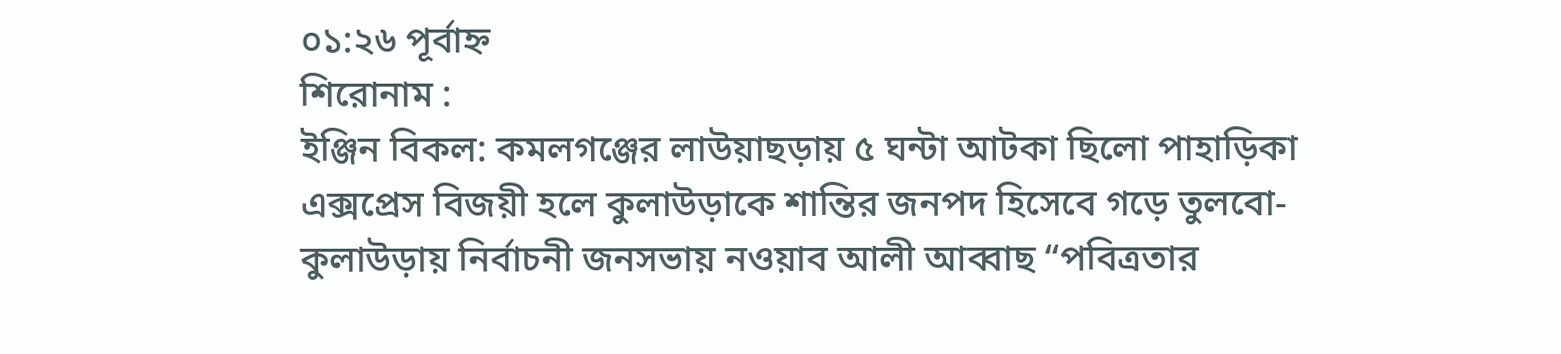০১:২৬ পূর্বাহ্ন
শিরোনাম :
ইঞ্জিন বিকল: কমলগঞ্জের লাউয়াছড়ায় ৫ ঘন্টা আটকা ছিলো পাহাড়িকা এক্সপ্রেস বিজয়ী হলে কুলাউড়াকে শান্তির জনপদ হিসেবে গড়ে তুলবো-কুলাউড়ায় নির্বাচনী জনসভায় নওয়াব আলী আব্বাছ “পবিত্রতার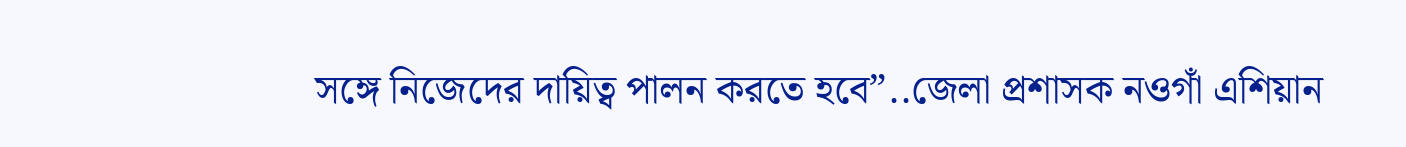সঙ্গে নিজেদের দায়িত্ব পালন করতে হবে”..জেলা প্রশাসক নওগাঁ এশিয়ান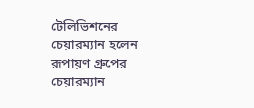টেলিভিশনের চেয়ারম্যান হলেন রূপায়ণ গ্রুপের চেয়ারম্যান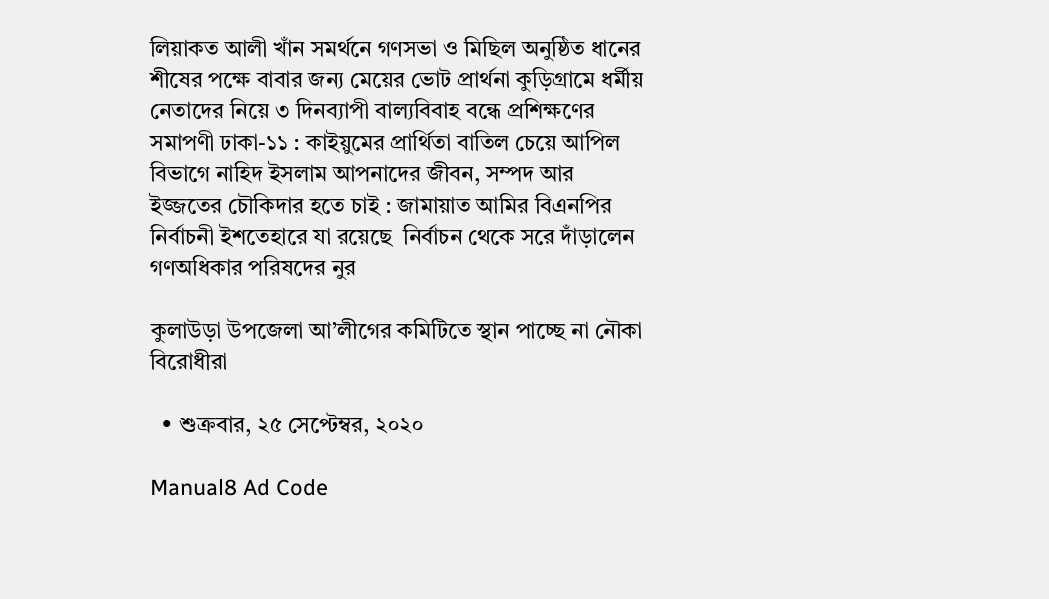লিয়াকত আলী খাঁন সমর্থনে গণসভা ও মিছিল অনুষ্ঠিত ধানের শীষের পক্ষে বাবার জন্য মেয়ের ভোট প্রার্থনা কুড়িগ্রামে ধর্মীয় নেতাদের নিয়ে ৩ দিনব্যাপী বাল্যবিবাহ বন্ধে প্রশিক্ষণের সমাপণী ঢাকা-১১ : কাইয়ুমের প্রার্থিতা বাতিল চেয়ে আপিল বিভাগে নাহিদ ইসলাম আপনাদের জীবন, সম্পদ আর ইজ্জতের চৌকিদার হতে চাই : জামায়াত আমির বিএনপির নির্বাচনী ইশতেহারে যা রয়েছে  নির্বাচন থেকে সরে দাঁড়ালেন গণঅধিকার পরিষদের নুর

কুলাউড়া উপজেলা আ’লীগের কমিটিতে স্থান পাচ্ছে না নৌকা বিরোধীরা

  • শুক্রবার, ২৫ সেপ্টেম্বর, ২০২০

Manual8 Ad Code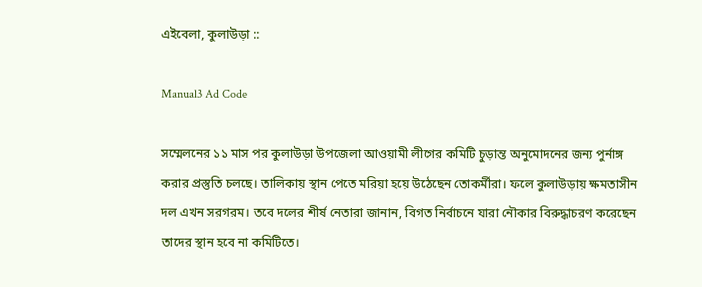এইবেলা, কুলাউড়া ::

Manual3 Ad Code

সম্মেলনের ১১ মাস পর কুলাউড়া উপজেলা আওয়ামী লীগের কমিটি চুড়ান্ত অনুমোদনের জন্য পুর্নাঙ্গ করার প্রস্তুতি চলছে। তালিকায় স্থান পেতে মরিয়া হয়ে উঠেছেন তোকর্মীরা। ফলে কুলাউড়ায় ক্ষমতাসীন দল এখন সরগরম। তবে দলের শীর্ষ নেতারা জানান, বিগত নির্বাচনে যারা নৌকার বিরুদ্ধাচরণ করেছেন তাদের স্থান হবে না কমিটিতে।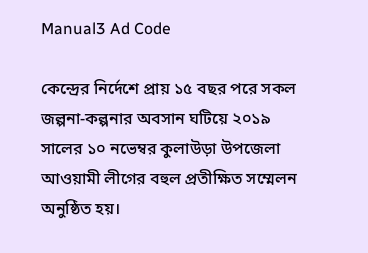Manual3 Ad Code

কেন্দ্রের নির্দেশে প্রায় ১৫ বছর পরে সকল জল্পনা-কল্পনার অবসান ঘটিয়ে ২০১৯ সালের ১০ নভেম্বর কুলাউড়া উপজেলা আওয়ামী লীগের বহুল প্রতীক্ষিত সম্মেলন অনুষ্ঠিত হয়।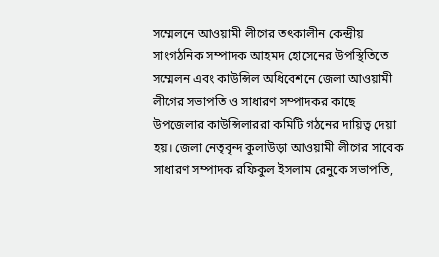সম্মেলনে আওয়ামী লীগের তৎকালীন কেন্দ্রীয় সাংগঠনিক সম্পাদক আহমদ হোসেনের উপস্থিতিতে সম্মেলন এবং কাউন্সিল অধিবেশনে জেলা আওয়ামী লীগের সভাপতি ও সাধারণ সম্পাদকর কাছে উপজেলার কাউন্সিলাররা কমিটি গঠনের দায়িত্ব দেয়া হয়। জেলা নেতৃবৃন্দ কুলাউড়া আওয়ামী লীগের সাবেক সাধারণ সম্পাদক রফিকুল ইসলাম রেনুকে সভাপতি,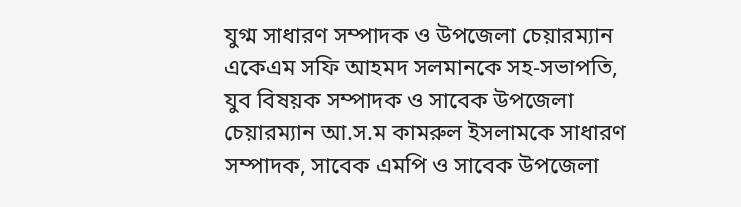যুগ্ম সাধারণ সম্পাদক ও উপজেলা চেয়ারম্যান একেএম সফি আহমদ সলমানকে সহ-সভাপতি, যুব বিষয়ক সম্পাদক ও সাবেক উপজেলা চেয়ারম্যান আ.স.ম কামরুল ইসলামকে সাধারণ সম্পাদক, সাবেক এমপি ও সাবেক উপজেলা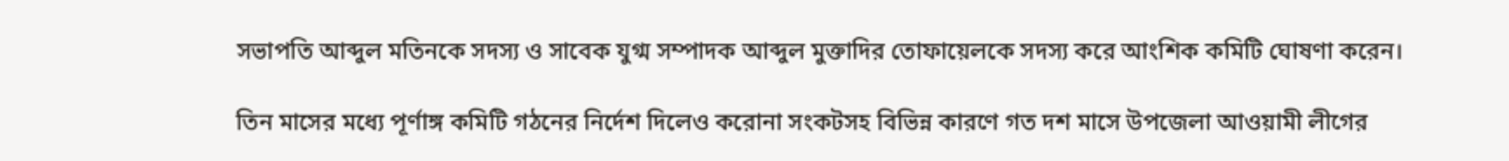সভাপতি আব্দুল মতিনকে সদস্য ও সাবেক যুগ্ম সম্পাদক আব্দুল মুক্তাদির তোফায়েলকে সদস্য করে আংশিক কমিটি ঘোষণা করেন।

তিন মাসের মধ্যে পূর্ণাঙ্গ কমিটি গঠনের নির্দেশ দিলেও করোনা সংকটসহ বিভিন্ন কারণে গত দশ মাসে উপজেলা আওয়ামী লীগের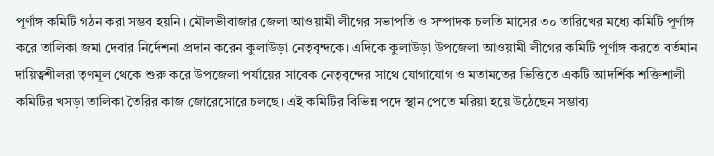পূর্ণাঙ্গ কমিটি গঠন করা সম্ভব হয়নি। মৌলভীবাজার জেলা আওয়ামী লীগের সভাপতি ও সম্পাদক চলতি মাসের ৩০ তারিখের মধ্যে কমিটি পূর্ণাঙ্গ করে তালিকা জমা দেবার নির্দেশনা প্রদান করেন কুলাউড়া নেতৃবৃন্দকে। এদিকে কুলাউড়া উপজেলা আওয়ামী লীগের কমিটি পূর্ণাঙ্গ করতে বর্তমান দায়িত্বশীলরা তৃণমূল থেকে শুরু করে উপজেলা পর্যায়ের সাবেক নেতৃবৃন্দের সাথে যোগাযোগ ও মতামতের ভিত্তিতে একটি আদর্শিক শক্তিশালী কমিটির খসড়া তালিকা তৈরির কাজ জোরেসোরে চলছে। এই কমিটির বিভিন্ন পদে স্থান পেতে মরিয়া হয়ে উঠেছেন সম্ভাব্য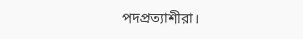পদপ্রত্যাশীরা।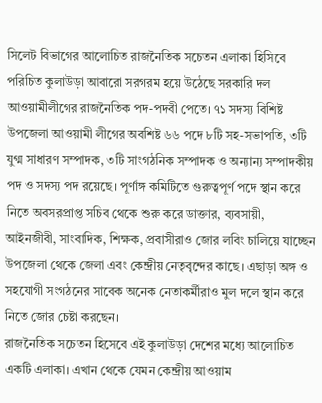সিলেট বিভাগের আলোচিত রাজনৈতিক সচেতন এলাকা হিসিবে পরিচিত কুলাউড়া আবারো সরগরম হয়ে উঠেছে সরকারি দল আওয়ামীলীগের রাজনৈতিক পদ-পদবী পেতে। ৭১ সদস্য বিশিষ্ট উপজেলা আওয়ামী লীগের অবশিষ্ট ৬৬ পদে ৮টি সহ-সভাপতি, ৩টি যুগ্ম সাধারণ সম্পাদক, ৩টি সাংগঠনিক সম্পাদক ও অন্যান্য সম্পাদকীয় পদ ও সদস্য পদ রয়েছে। পূর্ণাঙ্গ কমিটিতে গুরুত্বপূর্ণ পদে স্থান করে নিতে অবসরপ্রাপ্ত সচিব থেকে শুরু করে ডাক্তার, ব্যবসায়ী, আইনজীবী, সাংবাদিক, শিক্ষক, প্রবাসীরাও জোর লবিং চালিয়ে যাচ্ছেন উপজেলা থেকে জেলা এবং কেন্দ্রীয় নেতৃবৃন্দের কাছে। এছাড়া অঙ্গ ও সহযোগী সংগঠনের সাবেক অনেক নেতাকর্মীরাও মুল দলে স্থান করে নিতে জোর চেষ্টা করছেন।
রাজনৈতিক সচেতন হিসেবে এই কুলাউড়া দেশের মধ্যে আলোচিত একটি এলাকা। এখান থেকে যেমন কেন্দ্রীয় আওয়াম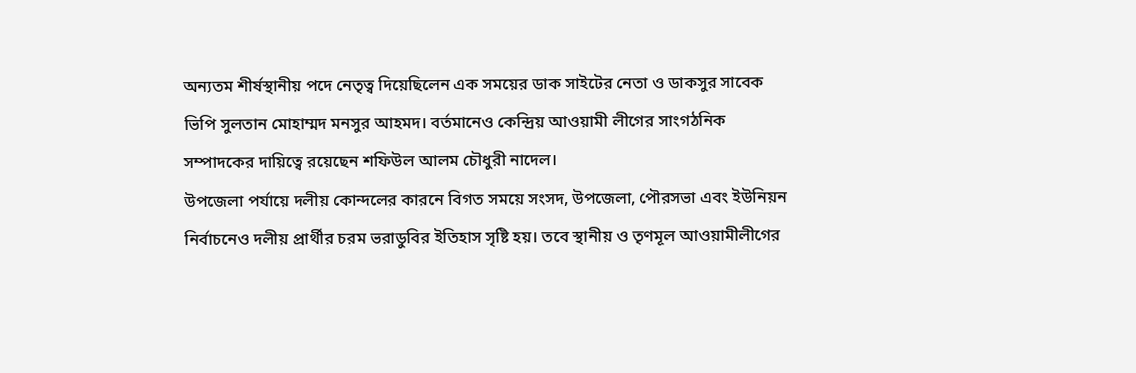অন্যতম শীর্ষস্থানীয় পদে নেতৃত্ব দিয়েছিলেন এক সময়ের ডাক সাইটের নেতা ও ডাকসুর সাবেক ভিপি সুলতান মোহাম্মদ মনসুর আহমদ। বর্তমানেও কেন্দ্রিয় আওয়ামী লীগের সাংগঠনিক সম্পাদকের দায়িত্বে রয়েছেন শফিউল আলম চৌধুরী নাদেল।
উপজেলা পর্যায়ে দলীয় কোন্দলের কারনে বিগত সময়ে সংসদ, উপজেলা, পৌরসভা এবং ইউনিয়ন নির্বাচনেও দলীয় প্রার্থীর চরম ভরাডুবির ইতিহাস সৃষ্টি হয়। তবে স্থানীয় ও তৃণমূল আওয়ামীলীগের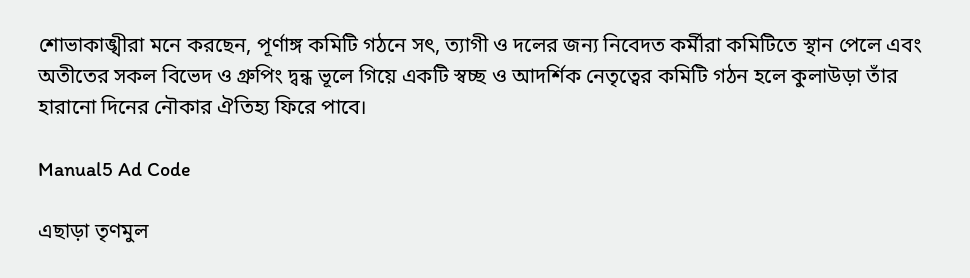শোভাকাঙ্খীরা মনে করছেন, পূর্ণাঙ্গ কমিটি গঠনে সৎ, ত্যাগী ও দলের জন্য নিবেদত কর্মীরা কমিটিতে স্থান পেলে এবং অতীতের সকল বিভেদ ও গ্রুপিং দ্বন্ধ ভূলে গিয়ে একটি স্বচ্ছ ও আদর্শিক নেতৃত্বের কমিটি গঠন হলে কুলাউড়া তাঁর হারানো দিনের নৌকার ঐতিহ্য ফিরে পাবে।

Manual5 Ad Code

এছাড়া তৃণমুল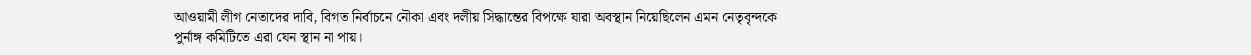আওয়ামী লীগ নেতাদের দাবি, বিগত নির্বাচনে নৌকা এবং দলীয় সিদ্ধান্তের বিপক্ষে যারা অবস্থান নিয়েছিলেন এমন নেতৃবৃন্দকে পুর্নাঙ্গ কমিটিতে এরা যেন স্থান না পায়।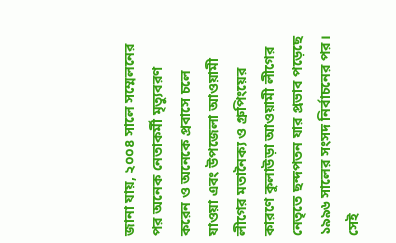জানা যায়, ২০০৪ সালে সম্মেলনের পর অনেক নেতাকর্মী মৃত্যুবরণ করেন ও অনেকে প্রবাসে চলে যাওয়া এবং উপজেলা আওয়ামী লীগের মতানৈক্য ও গ্রুপিংয়ের কারণে কুলাউড়া আওয়ামী লীগের নেতৃতে ছন্দপতন যার প্রভাব পড়েছে ১৯৯৬ সালের সংসদ নির্বাচনের পর। সেই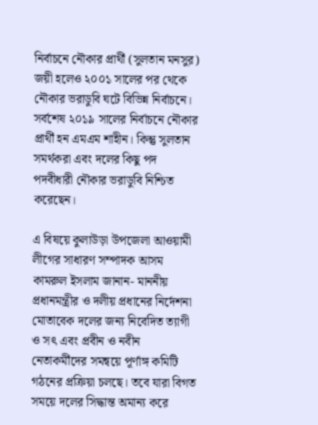নির্বাচনে নৌকার প্রার্থী (সুলতান মনসুর) জয়ী হলেও ২০০১ সালের পর থেকে নৌকার ভরাডুবি ঘটে বিভিন্ন নির্বাচনে। সর্বশেষ ২০১৯ সালের নির্বাচনে নৌকার প্রার্থী হন এমএম শাহীন। কিন্তু সুলতান সমর্থকরা এবং দলের কিছু পদ পদবীধারী নৌকার ভরাডুবি নিশ্চিত করেছেন।

এ বিষয়ে কুলাউড়া উপজেলা আওয়ামী লীগের সাধারণ সম্পাদক আসম কামরুল ইসলাম জানান- মাননীয় প্রধানমন্ত্রীর ও দলীয় প্রধানের নির্দেশনা মোতাবেক দলের জন্য নিবেদিত ত্যাগী ও সৎ এবং প্রবীন ও নবীন নেতাকর্মীদের সমন্বয়ে পূর্ণাঙ্গ কমিটি গঠনের প্রক্রিয়া চলছে। তবে যারা বিগত সময়ে দলের সিদ্ধান্ত অমান্য করে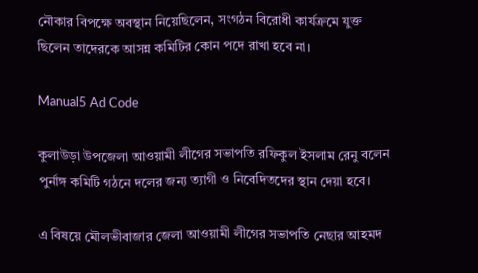নৌকার বিপক্ষে অবস্থান নিয়েছিলেন, সংগঠন বিরোধী কার্যক্রমে যুক্ত ছিলেন তাদেরকে আসন্ন কমিটির কোন পদে রাখা হবে না।

Manual5 Ad Code

কুলাউড়া উপজেলা আওয়ামী লীগের সভাপতি রফিকুল ইসলাম রেনু বলেন পুর্নাঙ্গ কমিটি গঠনে দলের জন্য ত্যাগী ও নিবেদিতদের স্থান দেয়া হবে।

এ বিষয়ে মৌলভীবাজার জেলা আওয়ামী লীগের সভাপতি নেছার আহমদ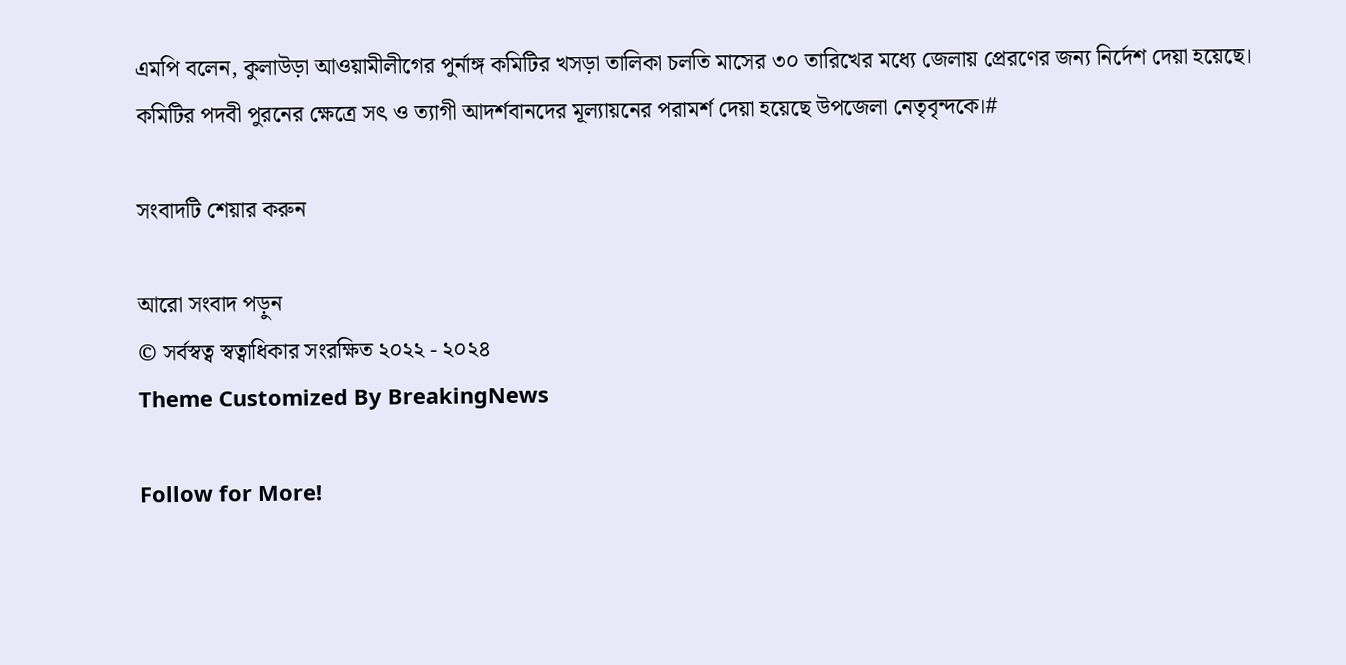এমপি বলেন, কুলাউড়া আওয়ামীলীগের পুর্নাঙ্গ কমিটির খসড়া তালিকা চলতি মাসের ৩০ তারিখের মধ্যে জেলায় প্রেরণের জন্য নির্দেশ দেয়া হয়েছে। কমিটির পদবী পুরনের ক্ষেত্রে সৎ ও ত্যাগী আদর্শবানদের মূল্যায়নের পরামর্শ দেয়া হয়েছে উপজেলা নেতৃবৃন্দকে।#

সংবাদটি শেয়ার করুন

আরো সংবাদ পড়ুন
© সর্বস্বত্ব স্বত্বাধিকার সংরক্ষিত ২০২২ - ২০২৪
Theme Customized By BreakingNews

Follow for More!